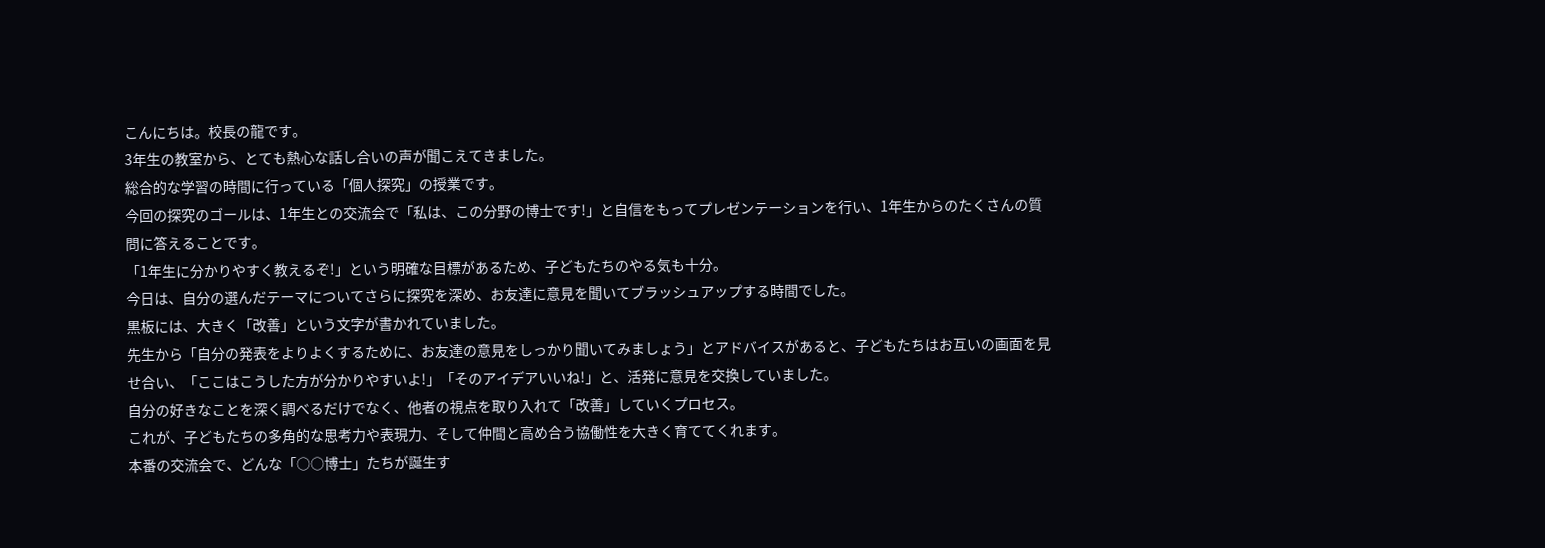こんにちは。校長の龍です。
3年生の教室から、とても熱心な話し合いの声が聞こえてきました。
総合的な学習の時間に行っている「個人探究」の授業です。
今回の探究のゴールは、1年生との交流会で「私は、この分野の博士です!」と自信をもってプレゼンテーションを行い、1年生からのたくさんの質問に答えることです。
「1年生に分かりやすく教えるぞ!」という明確な目標があるため、子どもたちのやる気も十分。
今日は、自分の選んだテーマについてさらに探究を深め、お友達に意見を聞いてブラッシュアップする時間でした。
黒板には、大きく「改善」という文字が書かれていました。
先生から「自分の発表をよりよくするために、お友達の意見をしっかり聞いてみましょう」とアドバイスがあると、子どもたちはお互いの画面を見せ合い、「ここはこうした方が分かりやすいよ!」「そのアイデアいいね!」と、活発に意見を交換していました。
自分の好きなことを深く調べるだけでなく、他者の視点を取り入れて「改善」していくプロセス。
これが、子どもたちの多角的な思考力や表現力、そして仲間と高め合う協働性を大きく育ててくれます。
本番の交流会で、どんな「○○博士」たちが誕生す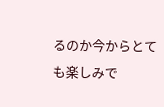るのか今からとても楽しみで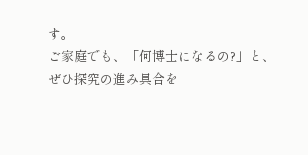す。
ご家庭でも、「何博士になるの?」と、ぜひ探究の進み具合を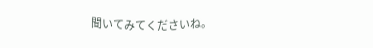聞いてみてくださいね。